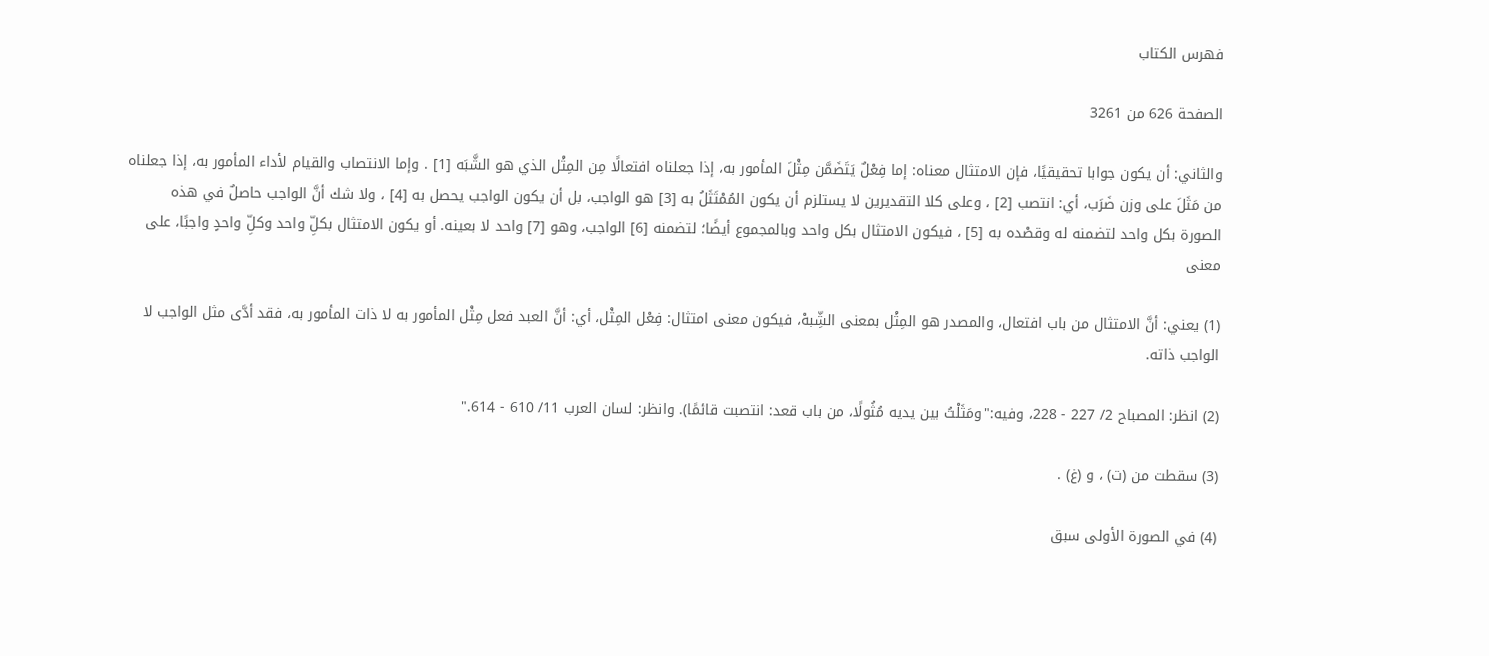فهرس الكتاب

الصفحة 626 من 3261

والثاني: أن يكون جوابا تحقيقيًا، فإن الامتثال معناه: إما فِعْلٌ يَتَضَمَّن مِثْلَ المأمور به، إذا جعلناه افتعالًا مِن المِثْل الذي هو الشَّبَه [1] . وإما الانتصاب والقيام لأداء المأمور به، إذا جعلناه من مَثَلَ على وزن ضَرَب، أي: انتصب [2] ، وعلى كلا التقديرين لا يستلزم أن يكون المُمْتَثَلُ به [3] هو الواجب، بل أن يكون الواجب يحصل به [4] ، ولا شك أنَّ الواجب حاصلٌ في هذه الصورة بكل واحد لتضمنه له وقصْده به [5] ، فيكون الامتثال بكل واحد وبالمجموع أيضًا؛ لتضمنه [6] الواجب، وهو [7] واحد لا بعينه. أو يكون الامتثال بكلِّ واحد وكلِّ واحدٍ واجبًا، على معنى

(1) يعني: أنَّ الامتثال من باب افتعال، والمصدر هو المِثْل بمعنى الشِّبهْ، فيكون معنى امتثال: فِعْل المِثْل، أي: أنَّ العبد فعل مِثْل المأمور به لا ذات المأمور به، فقد أدَّى مثل الواجب لا الواجب ذاته.

(2) انظر: المصباح 2/ 227 - 228، وفيه:"ومَثَلْتُ بين يديه مُثُولًا، من باب قعد: انتصبت قائمًا). وانظر: لسان العرب 11/ 610 - 614."

(3) سقطت من (ت) ، و (غ) .

(4) في الصورة الأولى سبق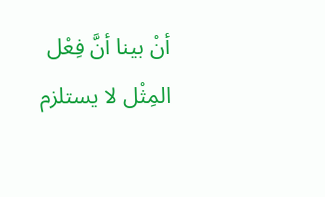أنْ بينا أنَّ فِعْل المِثْل لا يستلزم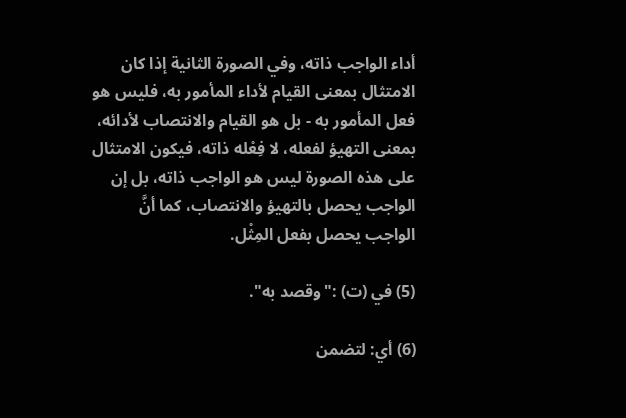أداء الواجب ذاته، وفي الصورة الثانية إذا كان الامتثال بمعنى القيام لأداء المأمور به، فليس هو فعل المأمور به - بل هو القيام والانتصاب لأدائه، بمعنى التهيؤ لفعله، لا فِعْله ذاته، فيكون الامتثال على هذه الصورة ليس هو الواجب ذاته، بل إن الواجب يحصل بالتهيؤ والانتصاب، كما أنَّ الواجب يحصل بفعل المِثْل.

(5) في (ت) :"وقصد به".

(6) أي: لتضمن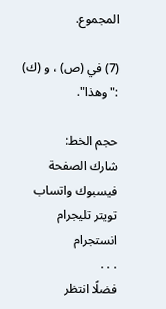المجموع.

(7) في (ص) ، و (ك) :"وهذا".

حجم الخط:
شارك الصفحة
فيسبوك واتساب تويتر تليجرام انستجرام
. . .
فضلًا انتظر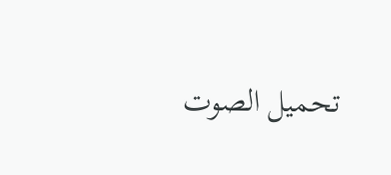تحميل الصوت